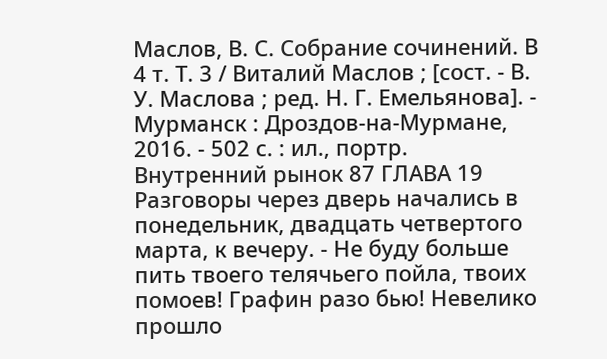Маслов, В. С. Собрание сочинений. В 4 т. Т. 3 / Виталий Маслов ; [сост. - В. У. Маслова ; ред. Н. Г. Емельянова]. - Мурманск : Дроздов-на-Мурмане, 2016. - 502 с. : ил., портр.
Внутренний рынок 87 ГЛАВА 19 Разговоры через дверь начались в понедельник, двадцать четвертого марта, к вечеру. - Не буду больше пить твоего телячьего пойла, твоих помоев! Графин разо бью! Невелико прошло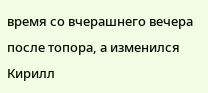время со вчерашнего вечера после топора, а изменился Кирилл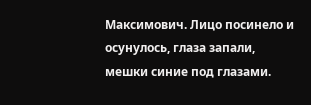Максимович. Лицо посинело и осунулось, глаза запали, мешки синие под глазами.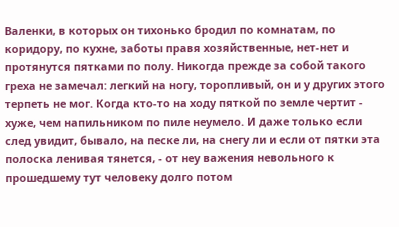Валенки, в которых он тихонько бродил по комнатам, по коридору, по кухне, заботы правя хозяйственные, нет-нет и протянутся пятками по полу. Никогда прежде за собой такого греха не замечал: легкий на ногу, торопливый, он и у других этого терпеть не мог. Когда кто-то на ходу пяткой по земле чертит - хуже, чем напильником по пиле неумело. И даже только если след увидит, бывало, на песке ли, на снегу ли и если от пятки эта полоска ленивая тянется, - от неу важения невольного к прошедшему тут человеку долго потом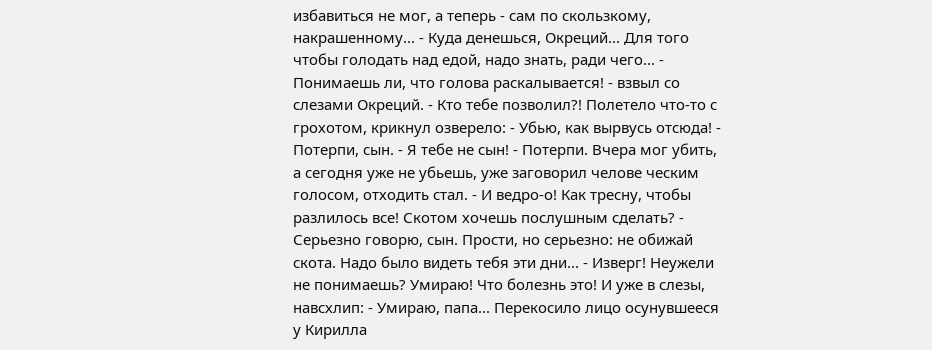избавиться не мог, а теперь - сам по скользкому, накрашенному... - Куда денешься, Окреций... Для того чтобы голодать над едой, надо знать, ради чего... - Понимаешь ли, что голова раскалывается! - взвыл со слезами Окреций. - Кто тебе позволил?! Полетело что-то с грохотом, крикнул озверело: - Убью, как вырвусь отсюда! - Потерпи, сын. - Я тебе не сын! - Потерпи. Вчера мог убить, а сегодня уже не убьешь, уже заговорил челове ческим голосом, отходить стал. - И ведро-о! Как тресну, чтобы разлилось все! Скотом хочешь послушным сделать? - Серьезно говорю, сын. Прости, но серьезно: не обижай скота. Надо было видеть тебя эти дни... - Изверг! Неужели не понимаешь? Умираю! Что болезнь это! И уже в слезы, навсхлип: - Умираю, папа... Перекосило лицо осунувшееся у Кирилла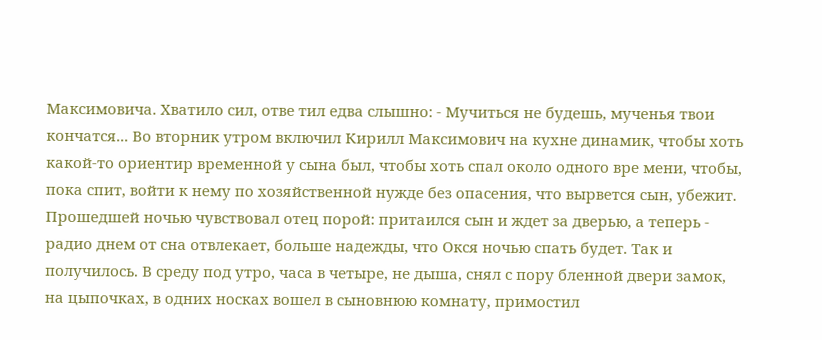Максимовича. Хватило сил, отве тил едва слышно: - Мучиться не будешь, мученья твои кончатся... Во вторник утром включил Кирилл Максимович на кухне динамик, чтобы хоть какой-то ориентир временной у сына был, чтобы хоть спал около одного вре мени, чтобы, пока спит, войти к нему по хозяйственной нужде без опасения, что вырвется сын, убежит. Прошедшей ночью чувствовал отец порой: притаился сын и ждет за дверью, а теперь - радио днем от сна отвлекает, больше надежды, что Окся ночью спать будет. Так и получилось. В среду под утро, часа в четыре, не дыша, снял с пору бленной двери замок, на цыпочках, в одних носках вошел в сыновнюю комнату, примостил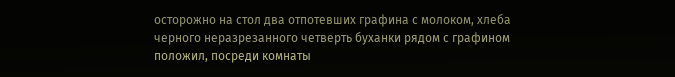осторожно на стол два отпотевших графина с молоком, хлеба черного неразрезанного четверть буханки рядом с графином положил, посреди комнаты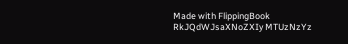Made with FlippingBook
RkJQdWJsaXNoZXIy MTUzNzYz